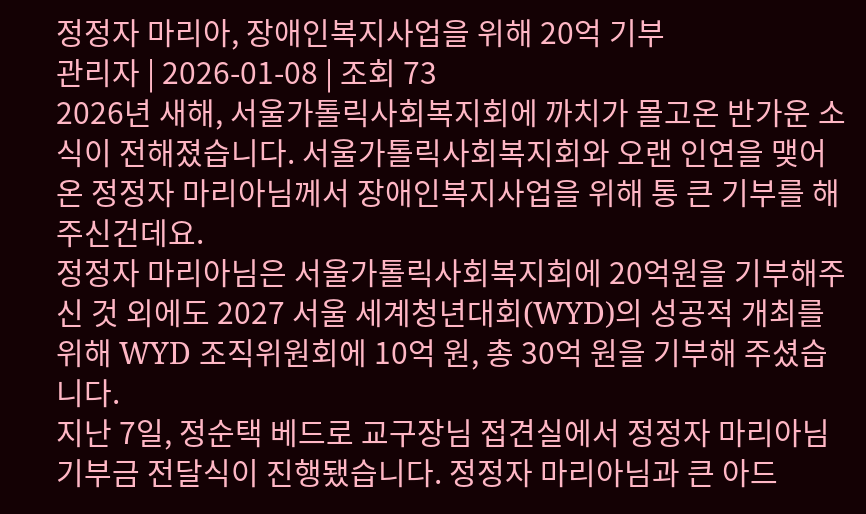정정자 마리아, 장애인복지사업을 위해 20억 기부
관리자 | 2026-01-08 | 조회 73
2026년 새해, 서울가톨릭사회복지회에 까치가 몰고온 반가운 소식이 전해졌습니다. 서울가톨릭사회복지회와 오랜 인연을 맺어온 정정자 마리아님께서 장애인복지사업을 위해 통 큰 기부를 해주신건데요.
정정자 마리아님은 서울가톨릭사회복지회에 20억원을 기부해주신 것 외에도 2027 서울 세계청년대회(WYD)의 성공적 개최를 위해 WYD 조직위원회에 10억 원, 총 30억 원을 기부해 주셨습니다.
지난 7일, 정순택 베드로 교구장님 접견실에서 정정자 마리아님 기부금 전달식이 진행됐습니다. 정정자 마리아님과 큰 아드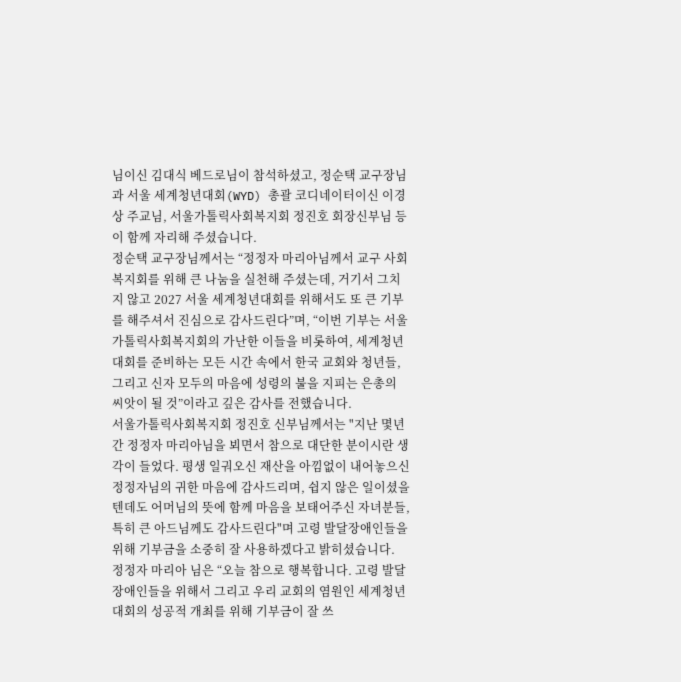님이신 김대식 베드로님이 참석하셨고, 정순택 교구장님과 서울 세계청년대회(WYD) 총괄 코디네이터이신 이경상 주교님, 서울가톨릭사회복지회 정진호 회장신부님 등이 함께 자리해 주셨습니다.
정순택 교구장님께서는 “정정자 마리아님께서 교구 사회복지회를 위해 큰 나눔을 실천해 주셨는데, 거기서 그치지 않고 2027 서울 세계청년대회를 위해서도 또 큰 기부를 해주셔서 진심으로 감사드린다”며, “이번 기부는 서울가톨릭사회복지회의 가난한 이들을 비롯하여, 세계청년대회를 준비하는 모든 시간 속에서 한국 교회와 청년들, 그리고 신자 모두의 마음에 성령의 불을 지피는 은총의 씨앗이 될 것”이라고 깊은 감사를 전했습니다.
서울가톨릭사회복지회 정진호 신부님께서는 "지난 몇년간 정정자 마리아님을 뵈면서 참으로 대단한 분이시란 생각이 들었다. 평생 일궈오신 재산을 아낌없이 내어놓으신 정정자님의 귀한 마음에 감사드리며, 쉽지 않은 일이셨을텐데도 어머님의 뜻에 함께 마음을 보태어주신 자녀분들, 특히 큰 아드님께도 감사드린다"며 고령 발달장애인들을 위해 기부금을 소중히 잘 사용하겠다고 밝히셨습니다.
정정자 마리아 님은 “오늘 참으로 행복합니다. 고령 발달장애인들을 위해서 그리고 우리 교회의 염원인 세계청년대회의 성공적 개최를 위해 기부금이 잘 쓰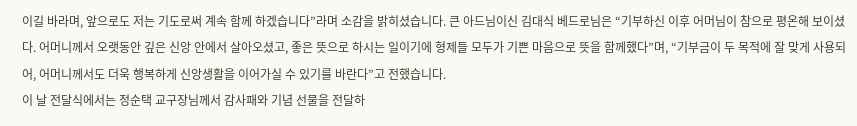이길 바라며, 앞으로도 저는 기도로써 계속 함께 하겠습니다”라며 소감을 밝히셨습니다. 큰 아드님이신 김대식 베드로님은 “기부하신 이후 어머님이 참으로 평온해 보이셨다. 어머니께서 오랫동안 깊은 신앙 안에서 살아오셨고, 좋은 뜻으로 하시는 일이기에 형제들 모두가 기쁜 마음으로 뜻을 함께했다”며, “기부금이 두 목적에 잘 맞게 사용되어, 어머니께서도 더욱 행복하게 신앙생활을 이어가실 수 있기를 바란다”고 전했습니다.
이 날 전달식에서는 정순택 교구장님께서 감사패와 기념 선물을 전달하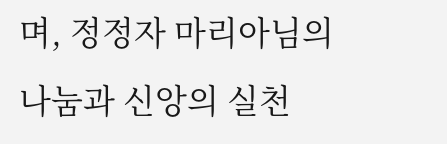며, 정정자 마리아님의 나눔과 신앙의 실천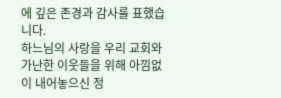에 깊은 존경과 감사를 표했습니다.
하느님의 사랑을 우리 교회와 가난한 이웃들을 위해 아낌없이 내어놓으신 정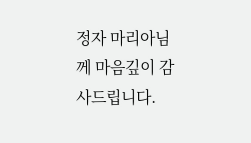정자 마리아님께 마음깊이 감사드립니다.